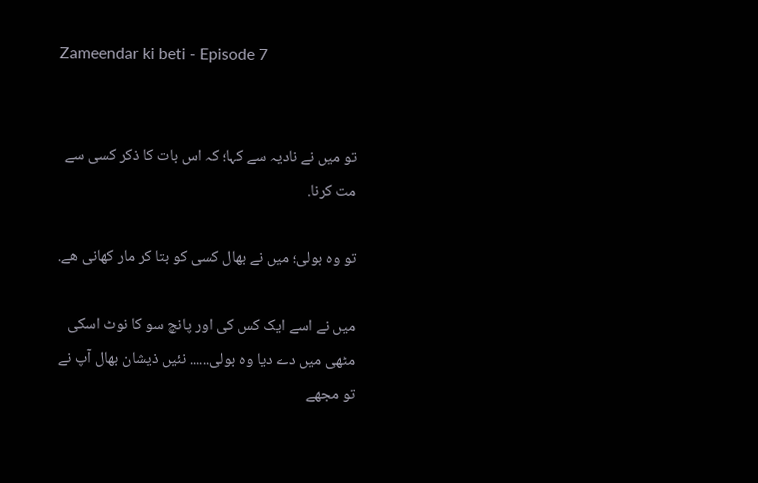Zameendar ki beti - Episode 7


تو میں نے نادیہ سے کہا؛ کہ اس بات کا ذکر کسی سے مت کرنا.

تو وہ بولی؛ میں نے بھال کسی کو بتا کر مار کھانی ھے.

میں نے اسے ایک کس کی اور پانچ سو کا نوٹ اسکی مٹھی میں دے دیا وہ بولی...... نئیں ذیشان بھال آپ نے تو مجھے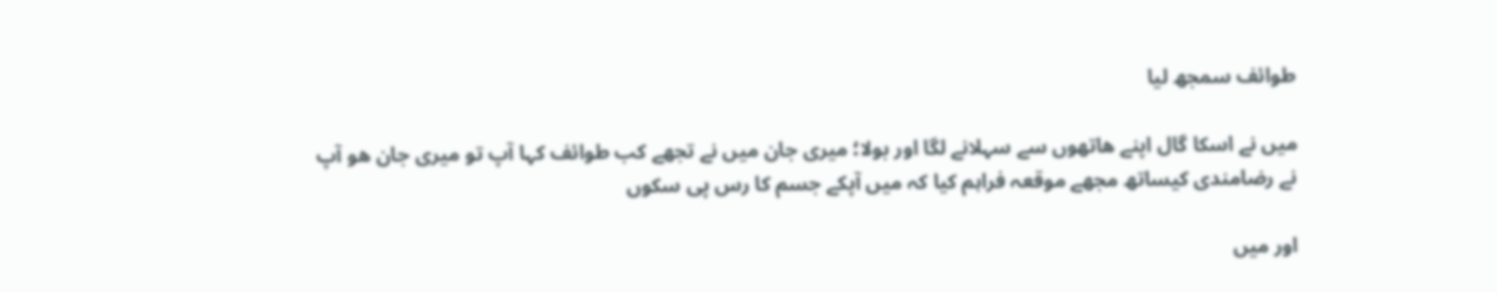طوائف سمجھ لیا

میں نے اسکا گال اپنے ھاتھوں سے سہلانے لگا اور بولا؛ میری جان میں نے تجھے کب طوائف کہا آپ تو میری جان ھو آپ نے رضامندی کیساتھ مجھے موقعہ فراہم کیا کہ میں آپکے جسم کا رس پی سکوں

اور میں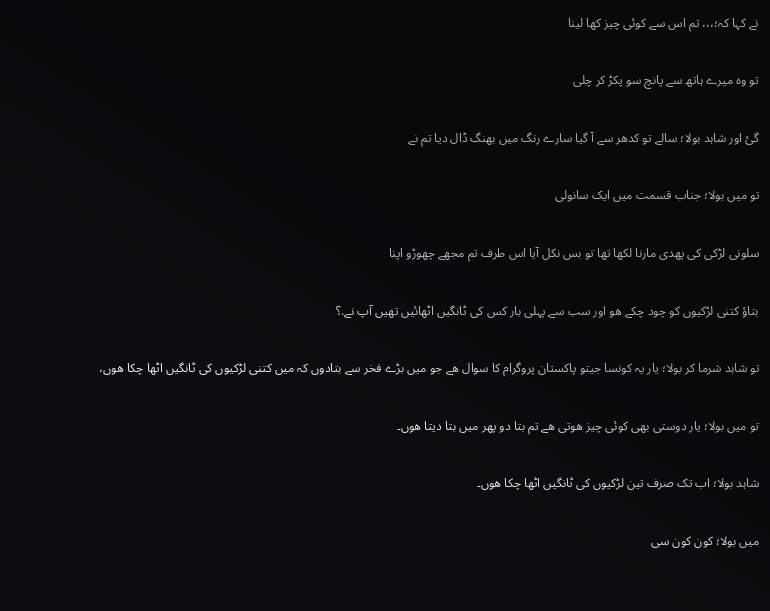نے کہا کہ؛،،، تم اس سے کوئی چیز کھا لینا

تو وہ میرے ہاتھ سے پانچ سو پکڑ کر چلی

گئ اور شاہد بولا؛ سالے تو کدھر سے آ گیا سارے رنگ میں بھنگ ڈال دیا تم نے

تو میں بولا؛ جناب قسمت میں ایک سانولی

سلونی لڑکی کی پھدی مارنا لکھا تھا تو بس نکل آیا اس طرف تم مجھے چھوڑو اپنا

بتاؤ کتنی لڑکیوں کو چود چکے ھو اور سب سے پہلی بار کس کی ٹانگیں اٹھائیں تھیں آپ نے.؟

تو شاہد شرما کر بولا؛ یار یہ کونسا جیتو پاکستان پروگرام کا سوال ھے جو میں بڑے فخر سے بتادوں کہ میں کتنی لڑکیوں کی ٹانگیں اٹھا چکا ھوں،

تو میں بولا؛ یار دوستی بھی کوئی چیز ھوتی ھے تم بتا دو پھر میں بتا دیتا ھوں۔

شاہد بولا؛ اب تک صرف تین لڑکیوں کی ٹانگیں اٹھا چکا ھوں۔

میں بولا؛ کون کون سی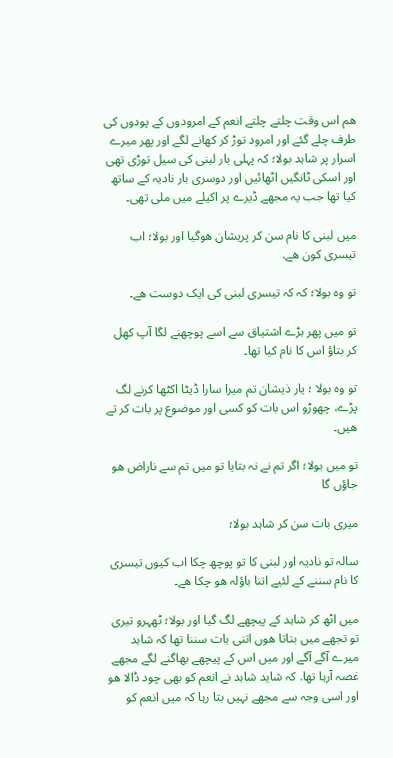ھم اس وقت چلتے چلتے انعم کے امرودوں کے پودوں کی طرف چلے گئے اور امرود توڑ کر کھانے لگے اور پھر میرے اسرار پر شاہد بولا؛ کہ پہلی بار لبنی کی سیل توڑی تھی اور اسکی ٹانگیں اٹھائیں اور دوسری بار نادیہ کے ساتھ کیا تھا جب یہ مجھے ڈیرے پر اکیلے میں ملی تھی۔

میں لبنی کا نام سن کر پریشان ھوگیا اور بولا؛ اب تیسری کون ھے.

تو وہ بولا؛ کہ کہ تیسری لبنی کی ایک دوست ھے۔

تو میں پھر بڑے اشتیاق سے اسے پوچھنے لگا آپ کھل کر بتاؤ اس کا نام کیا تھا۔

تو وہ بولا ؛ یار ذیشان تم میرا سارا ڈیٹا اکٹھا کرنے لگ پڑے، چھوڑو اس بات کو کسی اور موضوع پر بات کر تے ھیں۔

تو میں بولا؛ اگر تم نے نہ بتایا تو میں تم سے ناراض ھو جاؤں گا

میری بات سن کر شاہد بولا؛

سالہ تو نادیہ اور لبنی کا تو پوچھ چکا اب کیوں تیسری کا نام سننے کے لئیے اتنا باؤلہ ھو چکا ھے۔

میں اٹھ کر شاہد کے پیچھے لگ گیا اور بولا؛ ٹھہرو تیری تو تجھے میں بتاتا ھوں اتنی بات سننا تھا کہ شاہد میرے آگے آگے اور میں اس کے پیچھے بھاگنے لگے مجھے غصہ آرہا تھا. کہ شاید شاہد نے انعم کو بھی چود ڈالا ھو اور اسی وجہ سے مجھے نہیں بتا رہا کہ میں انعم کو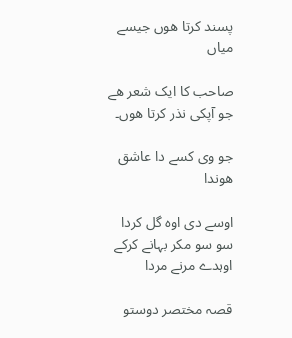پسند کرتا ھوں جیسے میاں

صاحب کا ایک شعر ھے جو آپکی نذر کرتا ھوں۔

جو وی کسے دا عاشق ھوندا

اوسے دی اوہ گل کردا سو سو مکر بہانے کرکے اوہدے مرنے مردا

قصہ مختصر دوستو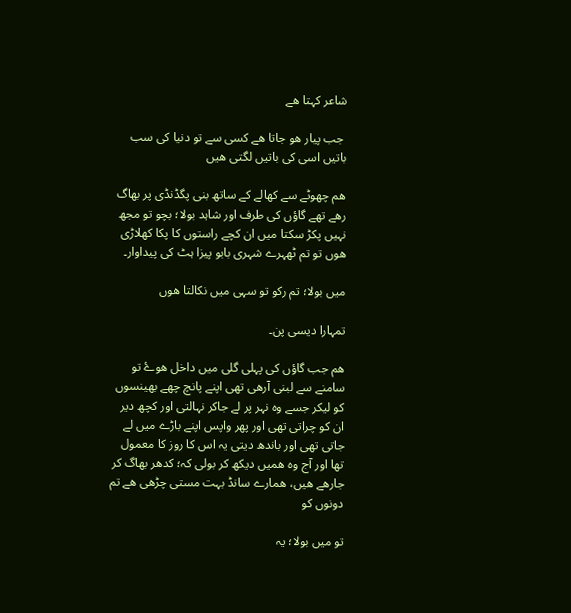شاعر کہتا ھے

 جب پیار ھو جاتا ھے کسی سے تو دنیا کی سب باتیں اسی کی باتیں لگتی ھیں

ھم چھوٹے سے کھالے کے ساتھ بنی پگڈنڈی پر بھاگ رھے تھے گاؤں کی طرف اور شاہد بولا؛ بچو تو مجھ نہیں پکڑ سکتا میں ان کچے راستوں کا پکا کھلاڑی ھوں تو تم ٹھہرے شہری بابو پیزا ہٹ کی پیداوار۔

میں بولا؛ تم رکو تو سہی میں نکالتا ھوں

تمہارا دیسی پن۔

ھم جب گاؤں کی پہلی گلی میں داخل ھوۓ تو سامنے سے لبنی آرھی تھی اپنے پانچ چھے بھینسوں کو لیکر جسے وہ نہر پر لے جاکر نہالتی اور کچھ دیر ان کو چراتی تھی اور پھر واپس اپنے باڑے میں لے جاتی تھی اور باندھ دیتی یہ اس کا روز کا معمول تھا اور آج وہ ھمیں دیکھ کر بولی کہ؛ کدھر بھاگ کر جارھے ھیں، ھمارے سانڈ بہت مستی چڑھی ھے تم دونوں کو

تو میں بولا؛ یہ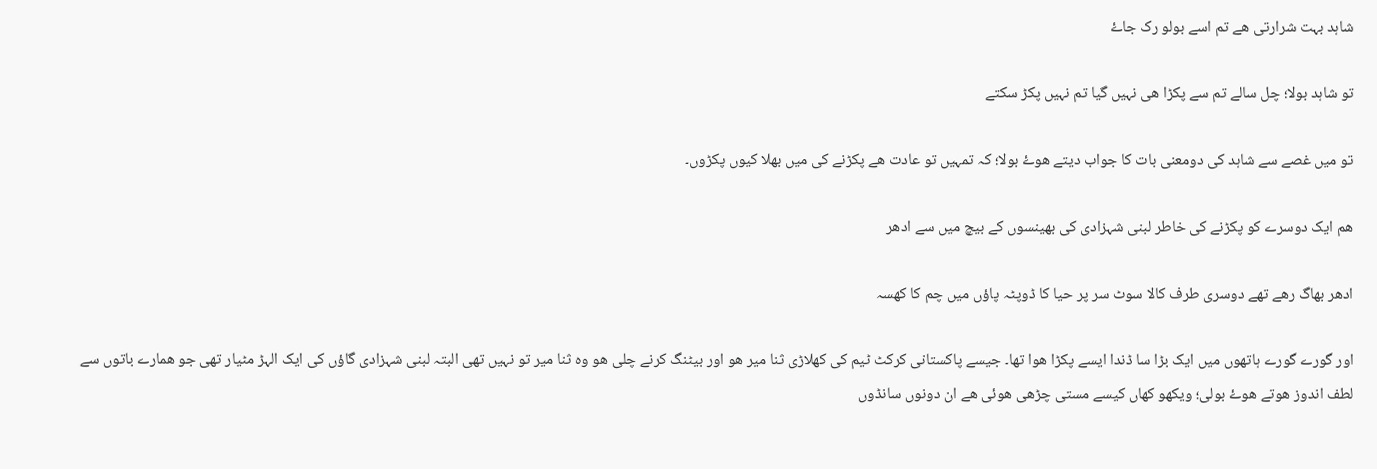شاہد بہت شرارتی ھے تم اسے بولو رک جاۓ

تو شاہد بولا؛ چل سالے تم سے پکڑا ھی نہیں گیا تم نہیں پکڑ سکتے

تو میں غصے سے شاہد کی دومعنی بات کا جواب دیتے ھوۓ بولا؛ کہ تمہیں تو عادت ھے پکڑنے کی میں بھلا کیوں پکڑوں۔

ھم ایک دوسرے کو پکڑنے کی خاطر لبنی شہزادی کی بھینسوں کے بیچ میں سے ادھر

ادھر بھاگ رھے تھے دوسری طرف کالا سوٹ سر پر حیا کا ڈوپٹہ پاؤں میں چم کا کھسہ

اور گورے گورے ہاتھوں میں ایک بڑا سا ڈندا ایسے پکڑا ھوا تھا۔ جیسے پاکستانی کرکٹ ٹیم کی کھلاڑی ثنا میر ھو اور بیٹنگ کرنے چلی ھو وہ ثنا میر تو نہیں تھی البتہ لبنی شہزادی گاؤں کی ایک الہڑ مٹیار تھی جو ھمارے باتوں سے لطف اندوز ھوتے ھوۓ بولی؛ ویکھو کھاں کیسے مستی چڑھی ھوئی ھے ان دونوں سانڈوں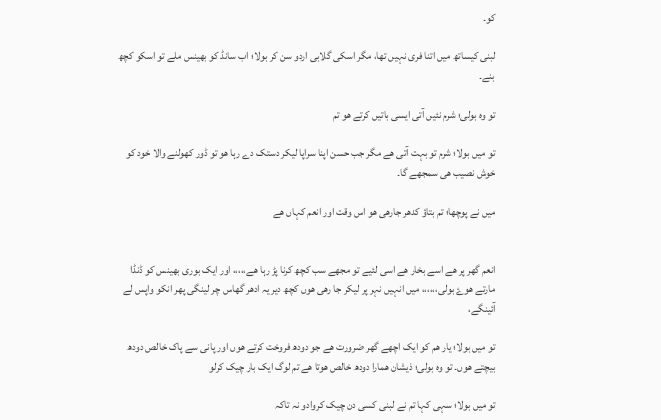کو۔

لبنی کیساتھ میں اتنا فری نہیں تھا، مگر اسکی گلابی اردو سن کر بولا؛ اب سانڈ کو بھینس ملے تو اسکو کچھ بنے۔

تو وہ بولی؛ شرم نئیں آتی ایسی باتیں کرتے ھو تم

تو میں بولا؛ شرم تو بہت آتی ھے مگر جب حسن اپنا سراپا لیکر دستک دے رہا ھو تو ڈور کھولنے والا خود کو خوش نصیب ھی سمجھے گا۔

میں نے پوچھا؛ تم بتاؤ کدھر جارھی ھو اس وقت اور انعم کہاں ھے


انعم گھر پر ھے اسے بخار ھے اسی لئیے تو مجھے سب کچھ کرنا پڑ رہا ھے،،،،، اور ایک بوری بھینس کو ڈنڈا مارتے ھوۓ بولی،،،،،، میں انہیں نہر پر لیکر جا رھی ھوں کچھ دیر یہ ادھر گھاس چر لینگی پھر انکو واپس لے آئینگے،

تو میں بولا؛ یار ھم کو ایک اچھے گھر ضرورت ھے جو دودھ فروخت کرتے ھوں اور پانی سے پاک خالص دودھ بیچتے ھوں۔ تو وہ بولی؛ ذیشان ھمارا دودھ خالص ھوتا ھے تم لوگ ایک بار چیک کرلو

تو میں بولا؛ سہی کہا تم نے لبنی کسی دن چیک کروادو نہ تاکہ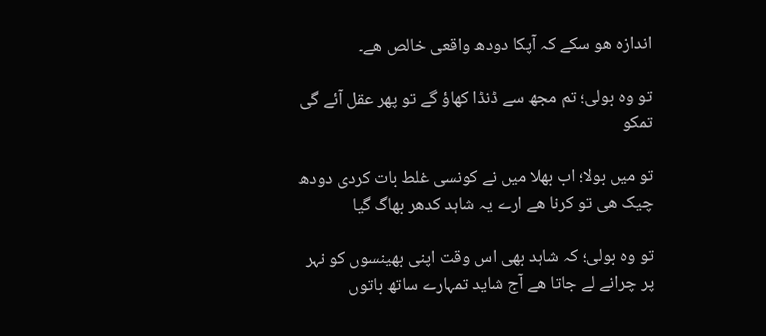اندازہ ھو سکے کہ آپکا دودھ واقعی خالص ھے۔

تو وہ بولی؛ تم مجھ سے ڈنڈا کھاؤ گے تو پھر عقل آئے گی تمکو

تو میں بولا؛ اب بھلا میں نے کونسی غلط بات کردی دودھ چیک ھی تو کرنا ھے ارے یہ شاہد کدھر بھاگ گیا

تو وہ بولی؛ کہ شاہد بھی اس وقت اپنی بھینسوں کو نہر پر چرانے لے جاتا ھے آج شاید تمہارے ساتھ باتوں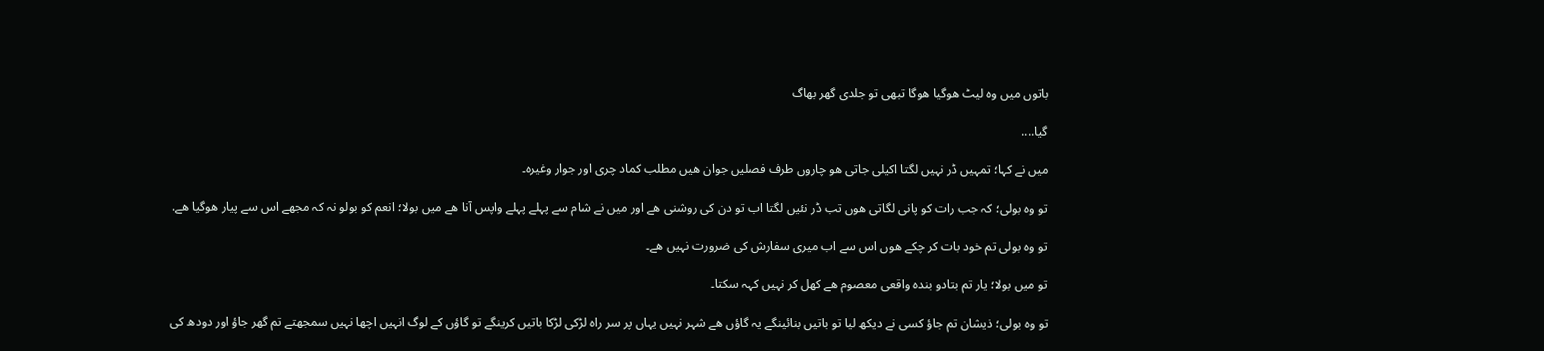باتوں میں وہ لیٹ ھوگیا ھوگا تبھی تو جلدی گھر بھاگ

گیا....

میں نے کہا؛ تمہیں ڈر نہیں لگتا اکیلی جاتی ھو چاروں طرف فصلیں جوان ھیں مطلب کماد چری اور جوار وغیرہ۔

تو وہ بولی؛ کہ جب رات کو پانی لگاتی ھوں تب ڈر نئیں لگتا اب تو دن کی روشنی ھے اور میں نے شام سے پہلے پہلے واپس آنا ھے میں بولا؛ انعم کو بولو نہ کہ مجھے اس سے پیار ھوگیا ھے.

تو وہ بولی تم خود بات کر چکے ھوں اس سے اب میری سفارش کی ضرورت نہیں ھے۔

تو میں بولا؛ یار تم بتادو بندہ واقعی معصوم ھے کھل کر نہیں کہہ سکتا۔

تو وہ بولی؛ ذیشان تم جاؤ کسی نے دیکھ لیا تو باتیں بنائینگے یہ گاؤں ھے شہر نہیں یہاں پر سر راہ لڑکی لڑکا باتیں کرینگے تو گاؤں کے لوگ انہیں اچھا نہیں سمجھتے تم گھر جاؤ اور دودھ کی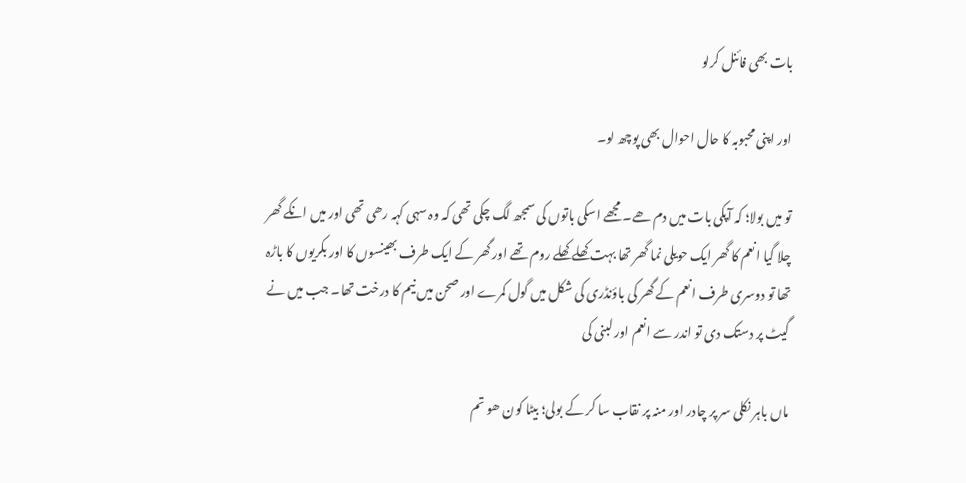بات بھی فائنل کرلو

اور اپنی محبوبہ کا حال احوال بھی پوچھ لو۔

تو میں بولا؛ کہ آپکی بات میں دم ھے۔ مجھے اسکی باتوں کی سمجھ لگ چکی تھی کہ وہ سہی کہہ رھی تھی اور میں انکے گھر چلا گیا انعم کا گھر ایک حویلی نما گھر تھا بہت کھلے کھلے روم تھے اور گھر کے ایک طرف بھینسوں کا اور بکریوں کا باڑہ تھا تو دوسری طرف انعم کے گھر کی باؤنڈری کی شکل میں گول کمرے اور صحن میں نیم کا درخت تھا۔ جب میں نے گیٹ پر دستک دی تو اندر سے انعم اور لبنی کی

ماں باہر نکلی سر پر چادر اور منہ پر نقاب سا کر کے بولی؛ بیٹا کون ھو تم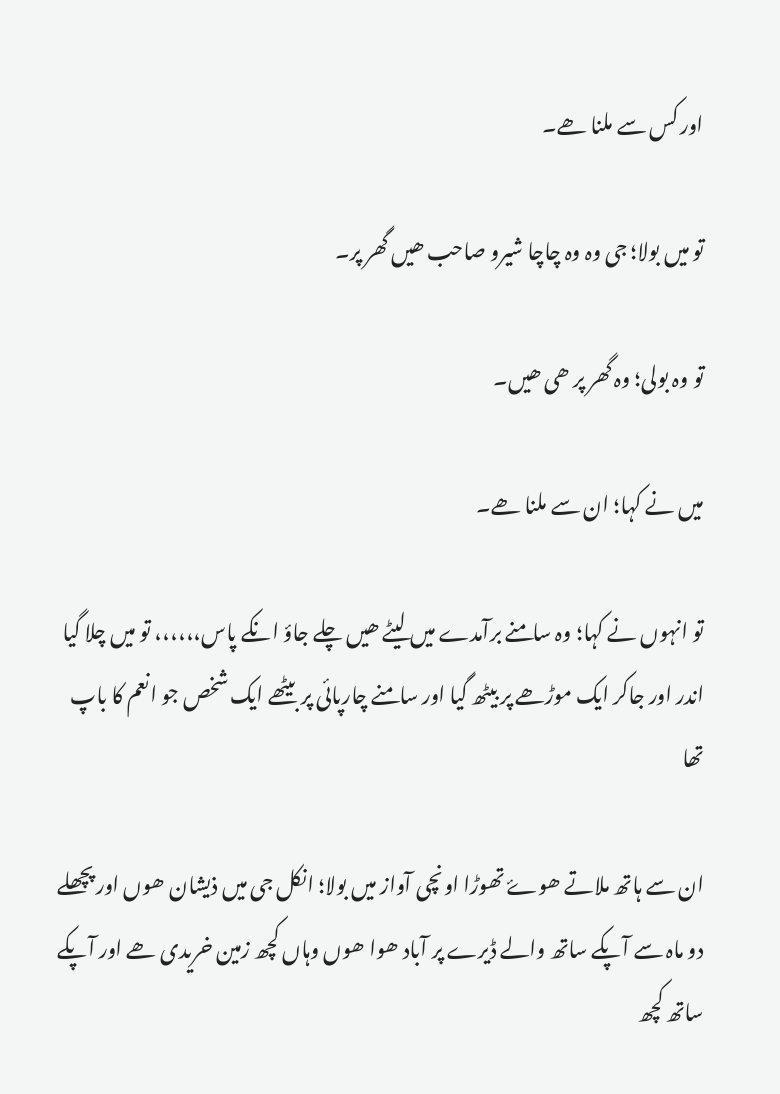اور کس سے ملنا ھے۔

تو میں بولا؛ جی وہ وہ چاچا شیرو صاحب ھیں گھر پر۔

تو وہ بولی؛ وہ گھر پر ھی ھیں۔

میں نے کہا؛ ان سے ملنا ھے۔

تو انہوں نے کہا؛ وہ سامنے برآمدے میں لیٹے ھیں چلے جاؤ انکے پاس،،،،،، تو میں چلا گیا اندر اور جاکر ایک موڑھے پر بیٹھ گیا اور سامنے چارپائی پر بیٹھے ایک شخص جو انعم کا باپ تھا

ان سے ہاتھ ملاتے ھوۓ تھوڑا اونچی آواز میں بولا؛ انکل جی میں ذیشان ھوں اور پچھلے دو ماہ سے آپکے ساتھ والے ڈیرے پر آباد ھوا ھوں وہاں کچھ زمین خریدی ھے اور آپکے ساتھ کچھ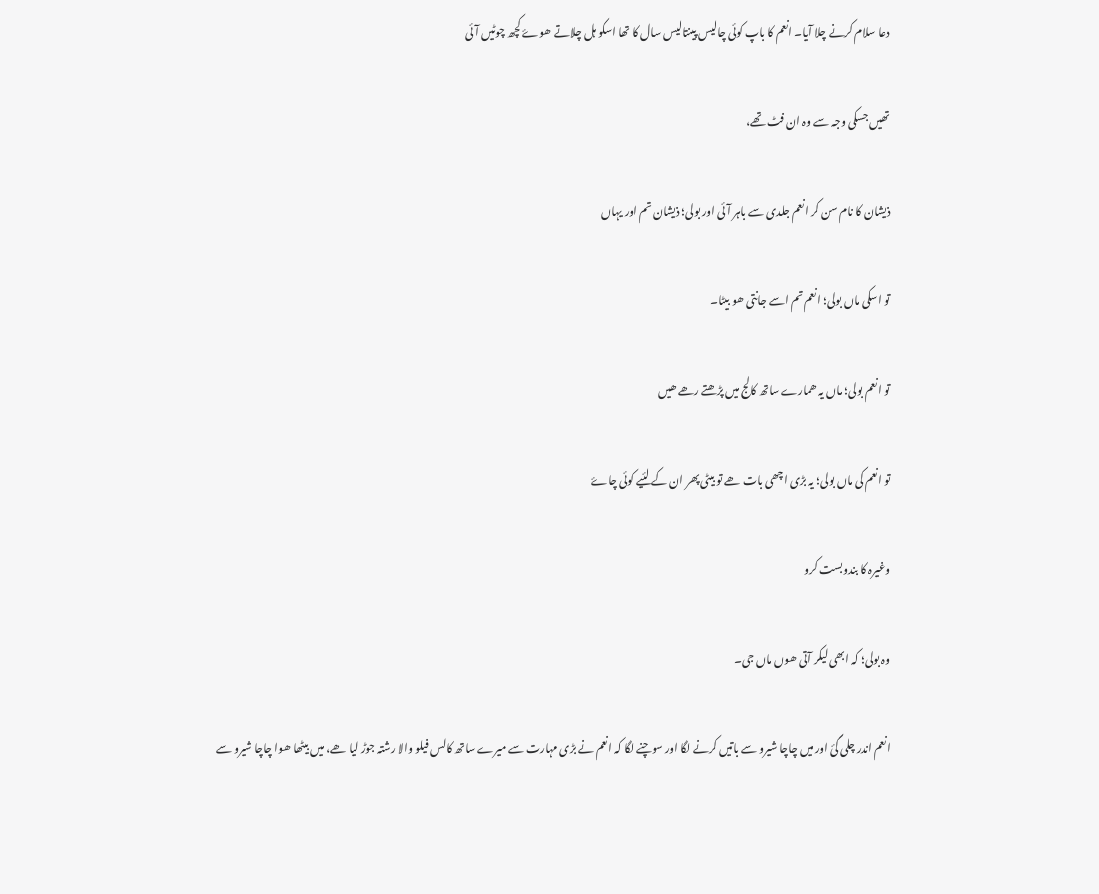دعا سلام کرنے چلا آیا۔ انعم کا باپ کوئی چالیس پینتالیس سال کا تھا اسکو ہل چلاتے ھوۓ کچھ چوٹیں آئی

تھیں جسکی وجہ سے وہ ان فٹ تھے،

ذیشان کا نام سن کر انعم جلدی سے باہر آئی اور بولی؛ ذیشان تم اور یہاں

تو اسکی ماں بولی؛ انعم تم اسے جانتی ھو بیٹا۔

تو انعم بولی؛ ماں یہ ھمارے ساتھ کالج میں پڑھتے رھے ھیں

تو انعم کی ماں بولی؛ یہ بڑی اچھی بات ھے تو بیٹی پھر ان کے لئیے کوئی چاۓ

وغیرہ کا بندوبست کرو

وہ بولی؛ کہ ابھی لیکر آتی ھوں ماں جی۔

انعم اندر چلی گئ اور میں چاچا شیرو سے باتیں کرنے لگا اور سوچنے لگا کہ انعم نے بڑی مہارت سے میرے ساتھ کالس فیلو والا رشتہ جوڑ لیا ھے، میں بیٹھا ھوا چاچا شیرو سے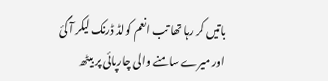باتیں کر رہا تھا تب انعم کولڈ ڈرنک لیکر آ گئ اور میرے سامنے والی چارپائی پر بیٹھ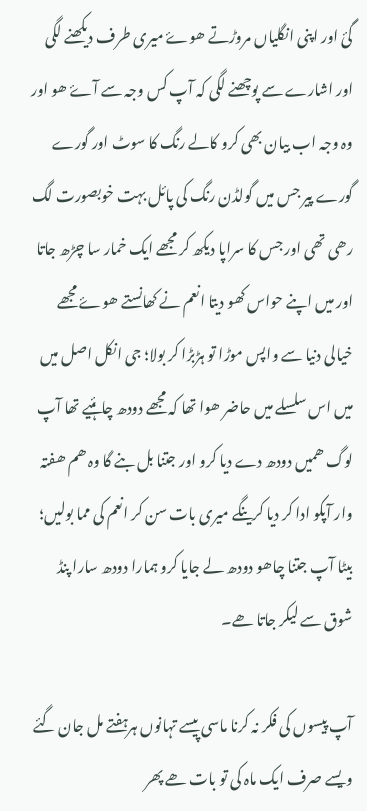گئ اور اپنی انگلیاں مروڑتے ھوۓ میری طرف دیکھنے لگی اور اشارے سے پوچھنے لگی کہ آپ کس وجہ سے آۓ ھو اور وہ وجہ اب بیان بھی کرو کالے رنگ کا سوٹ اور گورے گورے پیر جس میں گولڈن رنگ کی پائل بہت خوبصورت لگ رھی تھی اور جس کا سراپا دیکھ کر مجھے ایک خمار سا چڑھ جاتا اور میں اپنے حواس کھو دیتا انعم نے کھانستے ھوۓ مجھے خیالی دنیا سے واپس موڑا تو ہڑبڑا کر بولا؛ جی انکل اصل میں میں اس سلسلے میں حاضر ھوا تھا کہ مجھے دودھ چاہئیے تھا آپ لوگ ھمیں دودھ دے دیا کرو اور جتنا بل بنے گا وہ ھم ھفتہ وار آپکو ادا کر دیا کرینگے میری بات سن کر انعم کی مما بولیں؛ بیٹا آپ جتنا چاھو دودھ لے جایا کرو ہمارا دودھ سارا پنڈ شوق سے لیکر جاتا ھے۔

آپ پیسوں کی فکر نہ کرنا ماسی پیسے تہانوں ہرہفتے مل جان گئے ویسے صرف ایک ماہ کی تو بات ھے پھر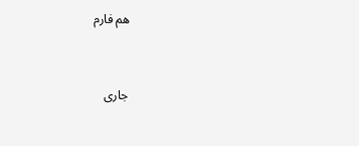ھم فارم


جاری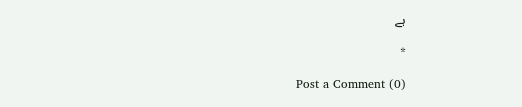ہے

*

Post a Comment (0)